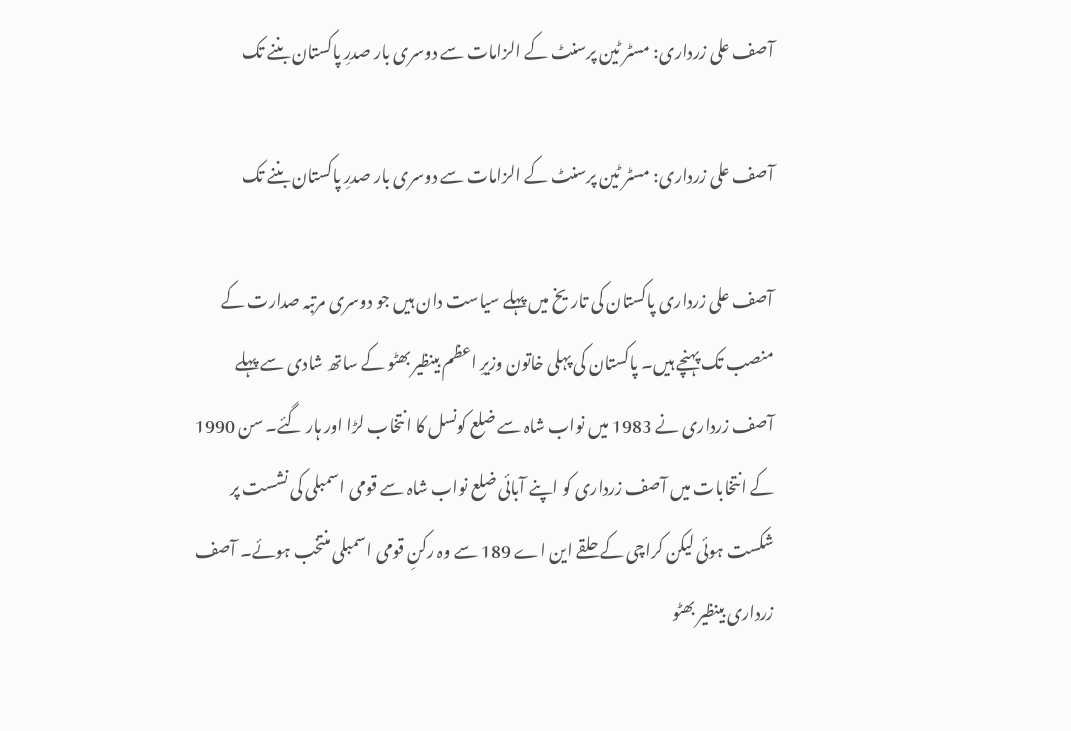آصف علی زرداری: مسٹر ٹین پرسنٹ کے الزامات سے دوسری بار صدرِ پاکستان بننے تک

آصف علی زرداری: مسٹر ٹین پرسنٹ کے الزامات سے دوسری بار صدرِ پاکستان بننے تک

آصف علی زرداری پاکستان کی تاریخ میں پہلے سیاست دان ہیں جو دوسری مرتبہ صدارت کے منصب تک پہنچے ہیں۔ پاکستان کی پہلی خاتون وزیرِ اعظم بینظیر بھٹو کے ساتھ شادی سے پہلے آصف زرداری نے 1983 میں نواب شاہ سے ضلع کونسل کا انتخاب لڑا اور ہار گئے۔ سن 1990 کے انتخابات میں آصف زرداری کو اپنے آبائی ضلع نواب شاہ سے قومی اسمبلی کی نشست پر شکست ہوئی لیکن کراچی کے حلقے این اے 189 سے وہ رکنِ قومی اسمبلی منتخب ہوئے۔ آصف زرداری بینظیر بھٹو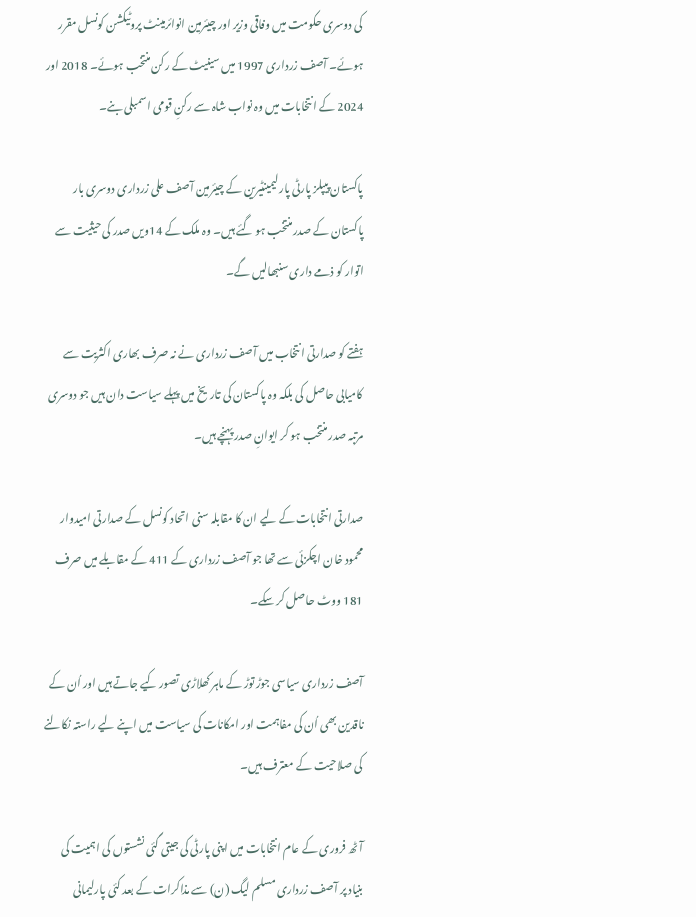کی دوسری حکومت میں وفاقی وزیر اور چیئرمین انوائرمینٹ پروٹیکشن کونسل مقرر ہوئے۔ آصف زرداری 1997 میں سینیٹ کے رکن منتخب ہوئے۔ 2018 اور 2024 کے انتخابات میں وہ نواب شاہ سے رکنِ قومی اسمبلی بنے۔

پاکستان پیپلز پارٹی پارلیمینٹیرین کے چیئرمین آصف علی زرداری دوسری بار پاکستان کے صدر منتخب ہو گئے ہیں۔ وہ ملک کے 14ویں صدر کی حیثیت سے اتوار کو ذمے داری سنبھالیں گے۔

ہفتے کو صدارتی انتخاب میں آصف زرداری نے نہ صرف بھاری اکثریت سے کامیابی حاصل کی بلکہ وہ پاکستان کی تاریخ میں پہلے سیاست دان ہیں جو دوسری مرتبہ صدر منتخب ہو کر ایوانِ صدر پہنچے ہیں۔

صدارتی انتخابات کے لیے ان کا مقابلہ سنی اتحاد کونسل کے صدارتی امیدوار محمود خان اچکزئی سے تھا جو آصف زرداری کے 411 کے مقابلے میں صرف 181 ووٹ حاصل کر سکے۔

آصف زرداری سیاسی جوڑ توڑ کے ماہر کھلاڑی تصور کیے جاتے ہیں اور اُن کے ناقدین بھی اُن کی مفاہمت اور امکانات کی سیاست میں اپنے لیے راستہ نکالنے کی صلاحیت کے معترف ہیں۔

آٹھ فروری کے عام انتخابات میں اپنی پارٹی کی جیتی گئی نشستوں کی اہمیت کی بنیاد پر آصف زرداری مسلم لیگ (ن) سے مذاکرات کے بعد کئی پارلیمانی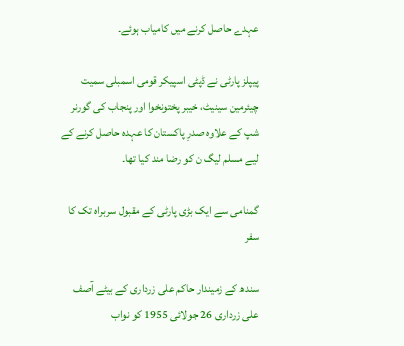عہدے حاصل کرنے میں کامیاب ہوئے۔

پیپلز پارٹی نے ڈپٹی اسپیکر قومی اسمبلی سمیت چیئرمین سینیٹ، خیبر پختونخوا اور پنجاب کی گورنر شپ کے علاوہ صدرِ پاکستان کا عہدہ حاصل کرنے کے لیے مسلم لیگ ن کو رضا مند کیا تھا۔

گمنامی سے ایک بڑی پارٹی کے مقبول سربراہ تک کا سفر

سندھ کے زمیندار حاکم علی زرداری کے بیٹے آصف علی زرداری 26 جولائی 1955 کو نواب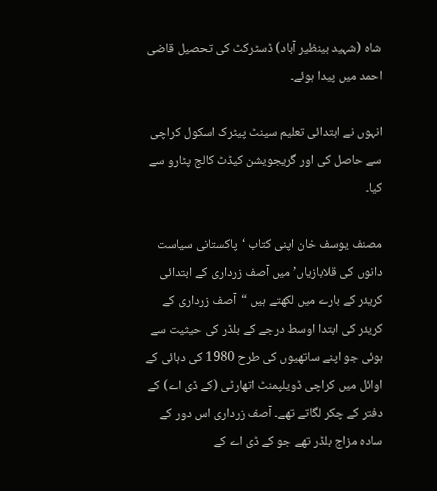شاہ (شہید بینظیر آباد) ڈسٹرکٹ کی تحصیل قاضی احمد میں پیدا ہوئے۔

انہوں نے ابتدائی تعلیم سینٹ پیٹرک اسکول کراچی سے حاصل کی اور گریجویشن کیڈٹ کالج پٹارو سے کیا۔

مصنف یوسف خان اپنی کتاب ‘پاکستانی سیاست دانوں کی قلابازیاں’ میں آصف زرداری کے ابتدائی کریئر کے بارے میں لکھتے ہیں “آصف زرداری کے کریئر کی ابتدا اوسط درجے کے بلڈر کی حیثیت سے ہوئی جو اپنے ساتھیوں کی طرح 1980 کی دہائی کے اوائل میں کراچی ڈویلپمنٹ اتھارٹی (کے ڈی اے) کے دفتر کے چکر لگاتے تھے۔ آصف زرداری اس دور کے سادہ مزاج بلڈر تھے جو کے ڈی اے کے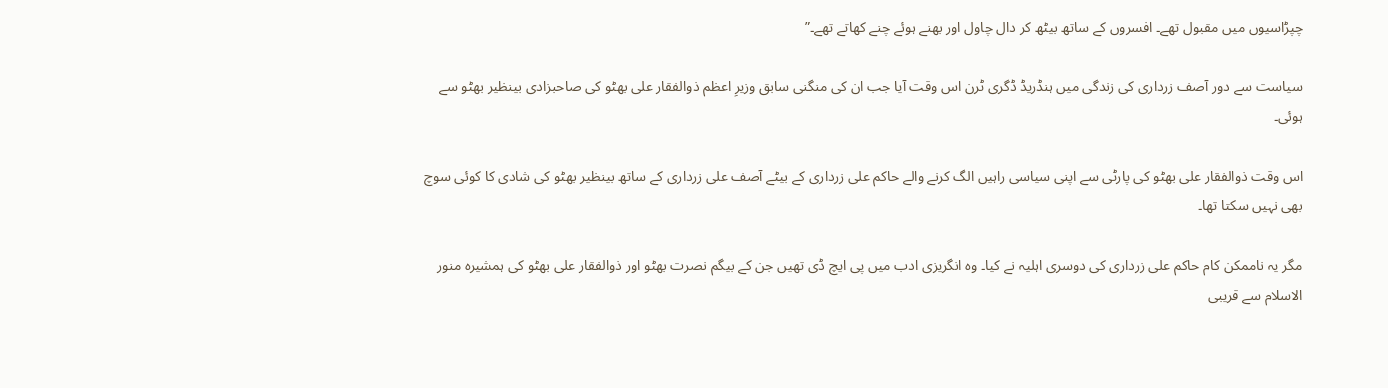چپڑاسیوں میں مقبول تھے۔ افسروں کے ساتھ بیٹھ کر دال چاول اور بھنے ہوئے چنے کھاتے تھے۔”

سیاست سے دور آصف زرداری کی زندگی میں ہنڈریڈ ڈگری ٹرن اس وقت آیا جب ان کی منگنی سابق وزیرِ اعظم ذوالفقار علی بھٹو کی صاحبزادی بینظیر بھٹو سے ہوئی۔

اس وقت ذوالفقار علی بھٹو کی پارٹی سے اپنی سیاسی راہیں الگ کرنے والے حاکم علی زرداری کے بیٹے آصف علی زرداری کے ساتھ بینظیر بھٹو کی شادی کا کوئی سوچ بھی نہیں سکتا تھا۔

مگر یہ ناممکن کام حاکم علی زرداری کی دوسری اہلیہ نے کیا۔ وہ انگریزی ادب میں پی ایچ ڈی تھیں جن کے بیگم نصرت بھٹو اور ذوالفقار علی بھٹو کی ہمشیرہ منور الاسلام سے قریبی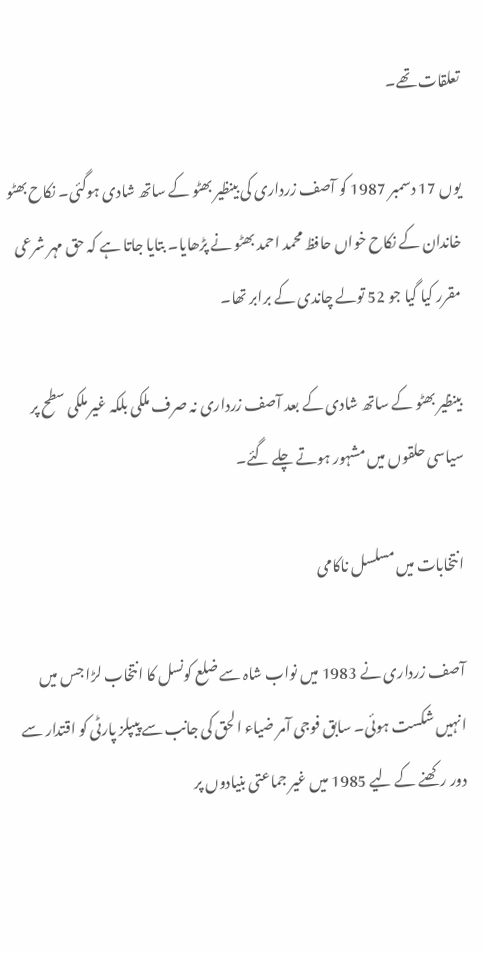تعلقات تھے۔

یوں 17 دسمبر 1987 کو آصف زرداری کی بینظیر بھٹو کے ساتھ شادی ہوگئی۔ نکاح بھٹو خاندان کے نکاح خواں حافظ محمد احمد بھٹو نے پڑھایا۔ بتایا جاتا ہے کہ حق مہر شرعی مقرر کیا گیا جو 52 تولے چاندی کے برابر تھا۔

بینظیر بھٹو کے ساتھ شادی کے بعد آصف زرداری نہ صرف ملکی بلکہ غیر ملکی سطح پر سیاسی حلقوں میں مشہور ہوتے چلے گئے۔

انتخابات میں مسلسل ناکامی

آصف زرداری نے 1983 میں نواب شاہ سے ضلع کونسل کا انتخاب لڑا جس میں انہیں شکست ہوئی۔ سابق فوجی آمر ضیاء الحق کی جانب سے پیپلز پارٹی کو اقتدار سے دور رکھنے کے لیے 1985 میں غیر جماعتی بنیادوں پر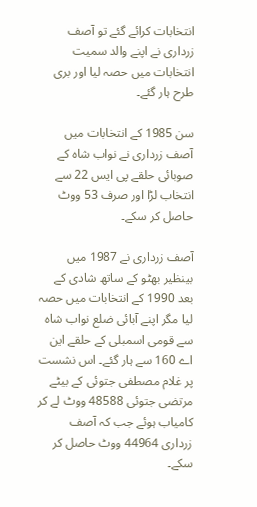انتخابات کرائے گئے تو آصف زرداری نے اپنے والد سمیت انتخابات میں حصہ لیا اور بری طرح ہار گئے۔

سن 1985 کے انتخابات میں آصف زرداری نے نواب شاہ کے صوبائی حلقے پی ایس 22 سے انتخاب لڑا اور صرف 53 ووٹ حاصل کر سکے۔

آصف زرداری نے 1987 میں بینظیر بھٹو کے ساتھ شادی کے بعد 1990 کے انتخابات میں حصہ لیا مگر اپنے آبائی ضلع نواب شاہ سے قومی اسمبلی کے حلقے این اے 160 سے ہار گئے۔ اس نشست پر غلام مصطفی جتوئی کے بیٹے مرتضی جتوئی 48588 ووٹ لے کر کامیاب ہوئے جب کہ آصف زرداری 44964 ووٹ حاصل کر سکے۔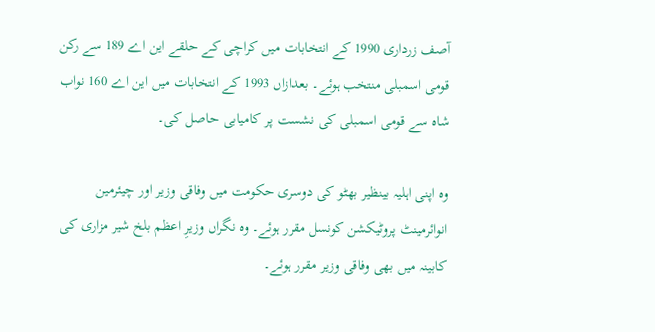آصف زرداری 1990 کے انتخابات میں کراچی کے حلقے این اے 189 سے رکن قومی اسمبلی منتخب ہوئے۔ بعدازاں 1993 کے انتخابات میں این اے 160 نواب شاہ سے قومی اسمبلی کی نشست پر کامیابی حاصل کی۔

وہ اپنی اہلیہ بینظیر بھٹو کی دوسری حکومت میں وفاقی وزیر اور چیئرمین انوائرمینٹ پروٹیکشن کونسل مقرر ہوئے۔ وہ نگراں وزیرِ اعظم بلخ شیر مزاری کی کابینہ میں بھی وفاقی وزیر مقرر ہوئے۔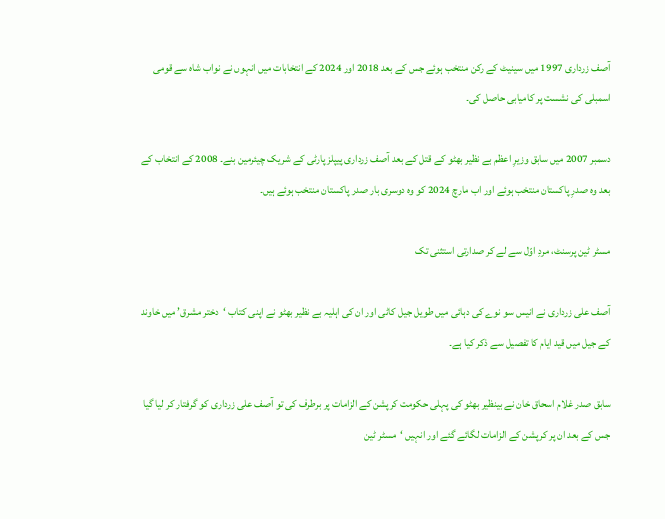آصف زرداری 1997 میں سینیٹ کے رکن منتخب ہوئے جس کے بعد 2018 اور 2024 کے انتخابات میں انہوں نے نواب شاہ سے قومی اسمبلی کی نشست پر کامیابی حاصل کی۔

دسمبر 2007 میں سابق وزیرِ اعظم بے نظیر بھٹو کے قتل کے بعد آصف زرداری پیپلز پارٹی کے شریک چیئرمین بنے۔ 2008 کے انتخاب کے بعد وہ صدرِ پاکستان منتخب ہوئے اور اب مارچ 2024 کو وہ دوسری بار صدر پاکستان منتخب ہوئے ہیں۔

مسٹر ٹین پرسنٹ، مردِ اوّل سے لے کر صدارتی استثنی تک

آصف علی زرداری نے انیس سو نوے کی دہائی میں طویل جیل کاٹی اور ان کی اہلیہ بے نظیر بھٹو نے اپنی کتاب ‘دختر مشرق’ میں خاوند کے جیل میں قید ایام کا تفصیل سے ذکر کیا ہے۔

سابق صدر غلام اسحاق خان نے بینظیر بھٹو کی پہلی حکومت کرپشن کے الزامات پر برطرف کی تو آصف علی زرداری کو گرفتار کر لیا گیا جس کے بعد ان پر کرپشن کے الزامات لگائے گئے اور انہیں ‘مسٹر ٹین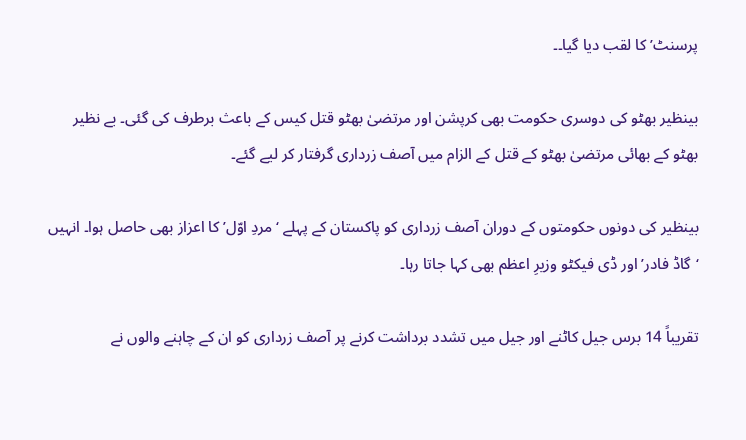پرسنٹ’ کا لقب دیا گیا۔۔

بینظیر بھٹو کی دوسری حکومت بھی کرپشن اور مرتضیٰ بھٹو قتل کیس کے باعث برطرف کی گئی۔ بے نظیر بھٹو کے بھائی مرتضیٰ بھٹو کے قتل کے الزام میں آصف زرداری گرفتار کر لیے گئے۔

بینظیر کی دونوں حکومتوں کے دوران آصف زرداری کو پاکستان کے پہلے ‘مردِ اوّل’ کا اعزاز بھی حاصل ہوا۔ انہیں ‘گاڈ فادر’ اور ڈی فیکٹو وزیرِ اعظم بھی کہا جاتا رہا۔

تقریباً 14 برس جیل کاٹنے اور جیل میں تشدد برداشت کرنے پر آصف زرداری کو ان کے چاہنے والوں نے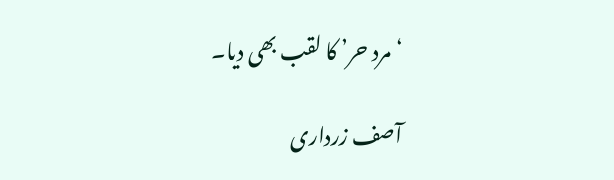‘مرد حر’ کا لقب بھی دیا۔

آصف زرداری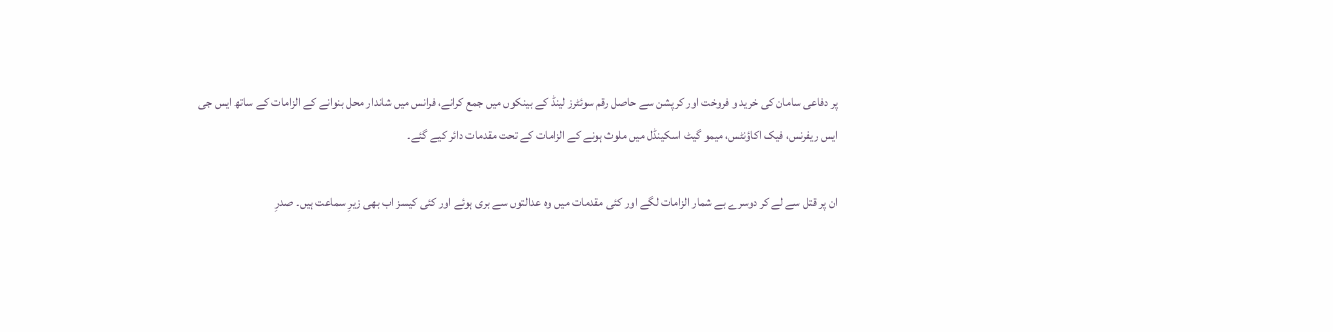پر دفاعی سامان کی خرید و فروخت اور کرپشن سے حاصل رقم سوئٹرز لینڈ کے بینکوں میں جمع کرانے، فرانس میں شاندار محل بنوانے کے الزامات کے ساتھ ایس جی ایس ریفرنس، فیک اکاؤنٹس، میمو گیٹ اسکینڈل میں ملوث ہونے کے الزامات کے تحت مقدمات دائر کیے گئے۔

ان پر قتل سے لے کر دوسرے بے شمار الزامات لگے اور کئی مقدمات میں وہ عدالتوں سے بری ہوئے اور کئی کیسز اب بھی زیرِ سماعت ہیں۔ صدرِ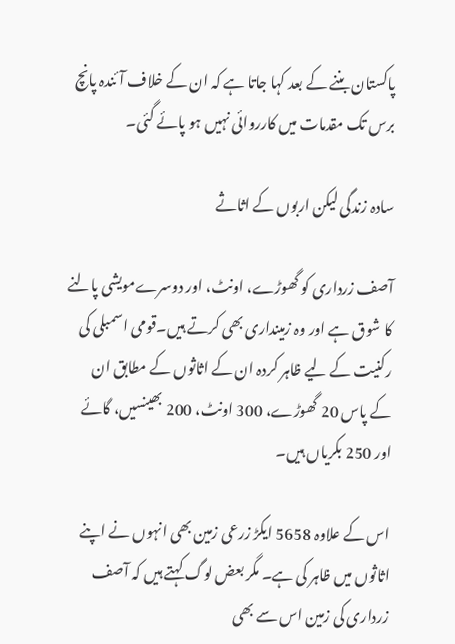پاکستان بننے کے بعد کہا جاتا ہے کہ ان کے خلاف آئندہ پانچ برس تک مقدمات میں کارروائی نہیں ہو پائے گئی۔

سادہ زندگی لیکن اربوں کے اثاثے

آصف زرداری کو گھوڑے، اونٹ، اور دوسرےمویشی پالنے کا شوق ہے اور وہ زمینداری بھی کرتے ہیں۔قومی اسمبلی کی رکنیت کے لیے ظاہر کردہ ان کے اثاثوں کے مطابق ان کے پاس 20 گھوڑے، 300 اونٹ، 200 بھینسیں، گائے اور 250 بکریاں ہیں۔

اس کے علاوہ 5658 ایکڑ زرعی زمین بھی انہوں نے اپنے اثاثوں میں ظاہر کی ہے۔ مگر بعض لوگ کہتے ہیں کہ آصف زرداری کی زمین اس سے بھی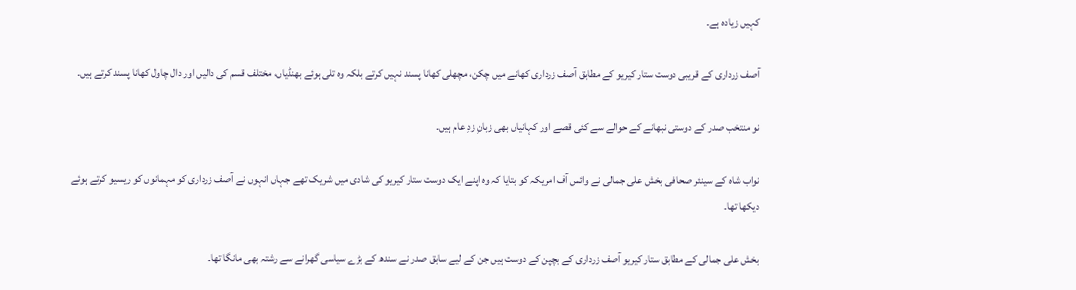کہیں زیادہ ہے۔

آصف زرداری کے قریبی دوست ستار کیریو کے مطابق آصف زرداری کھانے میں چکن، مچھلی کھانا پسند نہیں کرتے بلکہ وہ تلی ہوئے بھنڈیاں، مختلف قسم کی دالیں اور دال چاول کھانا پسند کرتے ہیں۔

نو منتخب صدر کے دوستی نبھانے کے حوالے سے کئی قصے اور کہانیاں بھی زبانِ زدِ عام ہیں۔

نواب شاہ کے سینئر صحافی بخش علی جمالی نے وائس آف امریکہ کو بتایا کہ وہ اپنے ایک دوست ستار کیریو کی شادی میں شریک تھے جہاں انہوں نے آصف زرداری کو مہمانوں کو ریسیو کرتے ہوئے دیکھا تھا۔

بخش علی جمالی کے مطابق ستار کیریو آصف زرداری کے بچپن کے دوست ہیں جن کے لیے سابق صدر نے سندھ کے بڑے سیاسی گھرانے سے رشتہ بھی مانگا تھا۔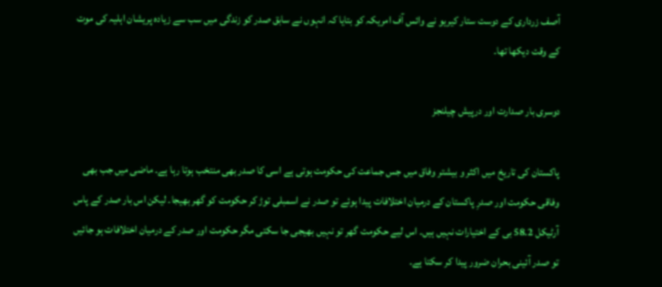آصف زرداری کے دوست ستار کیریو نے وائس آف امریکہ کو بتایا کہ انہوں نے سابق صدر کو زندگی میں سب سے زیادہ پریشان اہلیہ کی موت کے وقت دیکھا تھا۔

دوسری بار صدارت اور درپیش چیلنجز

پاکستان کی تاریخ میں اکثر و بیشتر وفاق میں جس جماعت کی حکومت ہوتی ہے اسی کا صدر بھی منتخب ہوتا رہا ہے۔ ماضی میں جب بھی وفاقی حکومت اور صدرِ پاکستان کے درمیان اختلافات پیدا ہوئے تو صدر نے اسمبلی توڑ کر حکومت کو گھر بھیجا۔ لیکن اس بار صدر کے پاس آرٹیکل 58.2 بی کے اختیارات نہیں ہیں۔ اس لیے حکومت گھر تو نہیں بھیجی جا سکتی مگر حکومت اور صدر کے درمیان اختلافات ہو جائیں تو صدر آئینی بحران ضرور پیدا کر سکتا ہے۔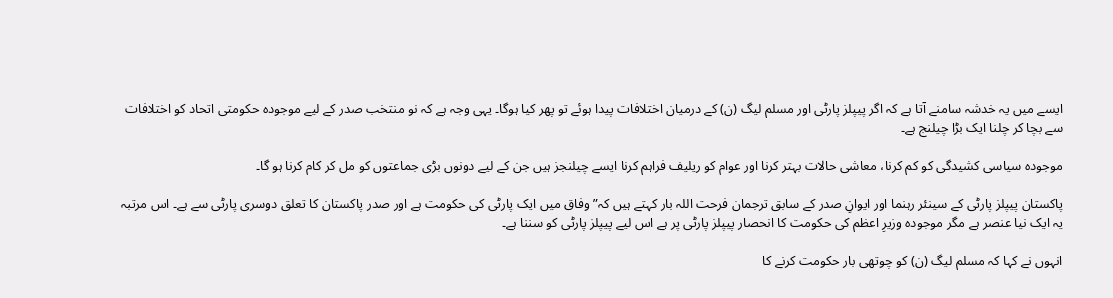ایسے میں یہ خدشہ سامنے آتا ہے کہ اگر پیپلز پارٹی اور مسلم لیگ (ن) کے درمیان اختلافات پیدا ہوئے تو پھر کیا ہوگا۔ یہی وجہ ہے کہ نو منتخب صدر کے لیے موجودہ حکومتی اتحاد کو اختلافات سے بچا کر چلنا ایک بڑا چیلنج ہے۔

موجودہ سیاسی کشیدگی کو کم کرنا، معاشی حالات بہتر کرنا اور عوام کو ریلیف فراہم کرنا ایسے چیلنجز ہیں جن کے لیے دونوں بڑی جماعتوں کو مل کر کام کرنا ہو گا۔

پاکستان پیپلز پارٹی کے سینئر رہنما اور ایوانِ صدر کے سابق ترجمان فرحت اللہ بار کہتے ہیں کہ” وفاق میں ایک پارٹی کی حکومت ہے اور صدر پاکستان کا تعلق دوسری پارٹی سے ہے۔ اس مرتبہ یہ ایک نیا عنصر ہے مگر موجودہ وزیرِ اعظم کی حکومت کا انحصار پیپلز پارٹی پر ہے اس لیے پیپلز پارٹی کو سننا ہے۔

انہوں نے کہا کہ مسلم لیگ (ن) کو چوتھی بار حکومت کرنے کا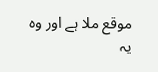موقع ملا ہے اور وہ یہ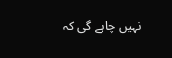نہیں چاہے گی کہ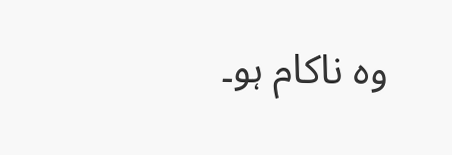وہ ناکام ہو۔